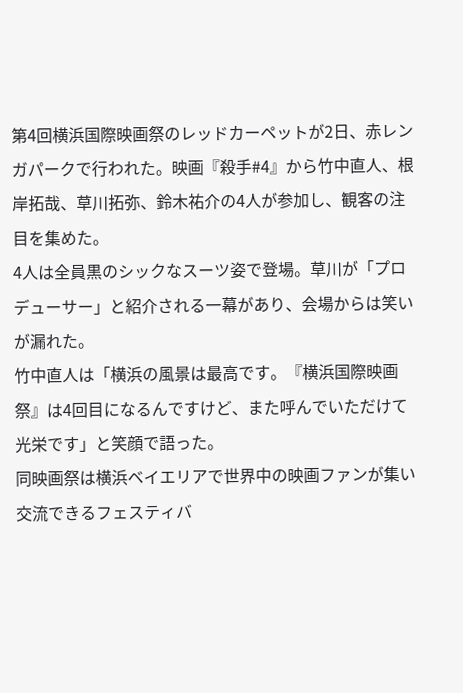第4回横浜国際映画祭のレッドカーペットが2日、赤レンガパークで行われた。映画『殺手#4』から竹中直人、根岸拓哉、草川拓弥、鈴木祐介の4人が参加し、観客の注目を集めた。
4人は全員黒のシックなスーツ姿で登場。草川が「プロデューサー」と紹介される一幕があり、会場からは笑いが漏れた。
竹中直人は「横浜の風景は最高です。『横浜国際映画祭』は4回目になるんですけど、また呼んでいただけて光栄です」と笑顔で語った。
同映画祭は横浜ベイエリアで世界中の映画ファンが集い交流できるフェスティバ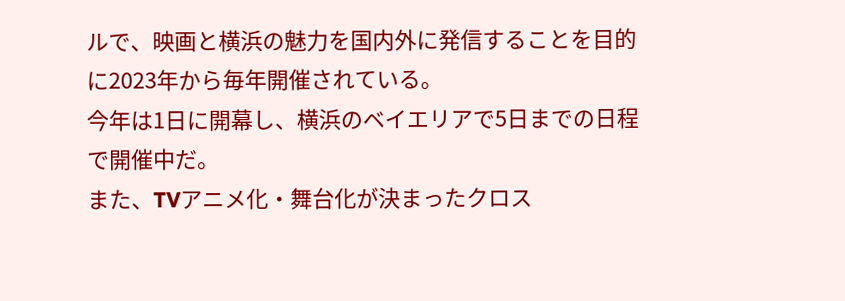ルで、映画と横浜の魅力を国内外に発信することを目的に2023年から毎年開催されている。
今年は1日に開幕し、横浜のベイエリアで5日までの日程で開催中だ。
また、TVアニメ化・舞台化が決まったクロス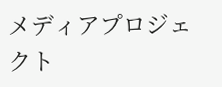メディアプロジェクト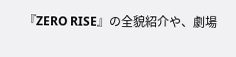『ZERO RISE』の全貌紹介や、劇場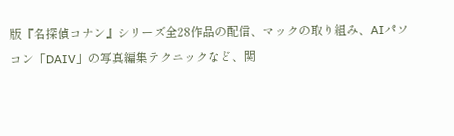版『名探偵コナン』シリーズ全28作品の配信、マックの取り組み、AIパソコン「DAIV」の写真編集テクニックなど、関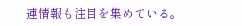連情報も注目を集めている。